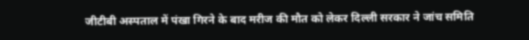जीटीबी अस्पताल में पंखा गिरने के बाद मरीज की मौत को लेकर दिल्ली सरकार ने जांच समिति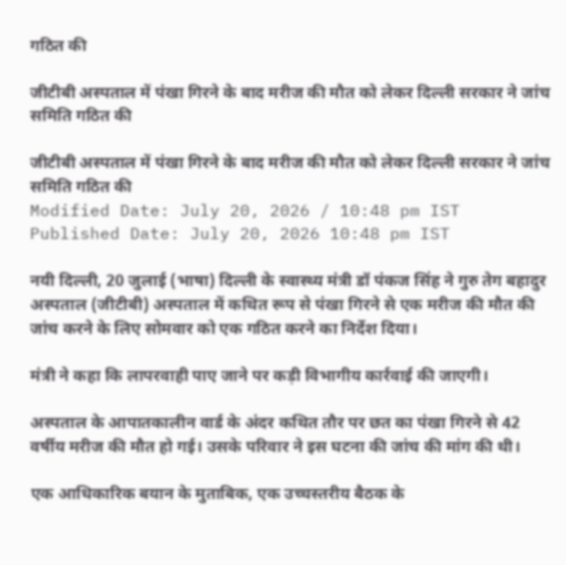गठित की

जीटीबी अस्पताल में पंखा गिरने के बाद मरीज की मौत को लेकर दिल्ली सरकार ने जांच समिति गठित की

जीटीबी अस्पताल में पंखा गिरने के बाद मरीज की मौत को लेकर दिल्ली सरकार ने जांच समिति गठित की
Modified Date: July 20, 2026 / 10:48 pm IST
Published Date: July 20, 2026 10:48 pm IST

नयी दिल्ली, 20 जुलाई (भाषा) दिल्ली के स्वास्थ्य मंत्री डॉ पंकज सिंह ने गुरु तेग बहादुर अस्पताल (जीटीबी) अस्पताल में कथित रूप से पंखा गिरने से एक मरीज की मौत की जांच करने के लिए सोमवार को एक गठित करने का निर्देश दिया।

मंत्री ने कहा कि लापरवाही पाए जाने पर कड़ी विभागीय कार्रवाई की जाएगी।

अस्पताल के आपातकालीन वार्ड के अंदर कथित तौर पर छत का पंखा गिरने से 42 वर्षीय मरीज की मौत हो गई। उसके परिवार ने इस घटना की जांच की मांग की थी।

एक आधिकारिक बयान के मुताबिक, एक उच्चस्तरीय बैठक के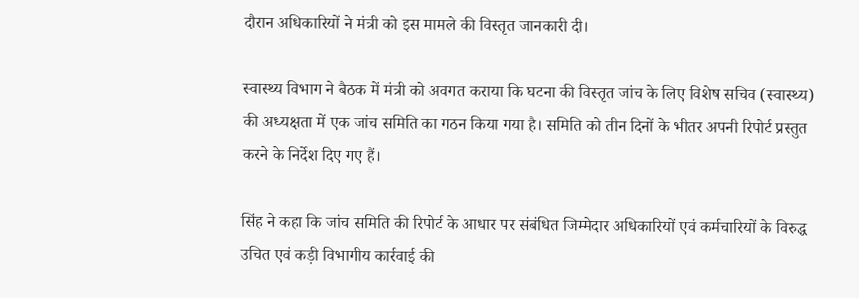दौरान अधिकारियों ने मंत्री को इस मामले की विस्तृत जानकारी दी।

स्वास्थ्य विभाग ने बैठक में मंत्री को अवगत कराया कि घटना की विस्तृत जांच के लिए विशेष सचिव (स्वास्थ्य) की अध्यक्षता में एक जांच समिति का गठन किया गया है। समिति को तीन दिनों के भीतर अपनी रिपोर्ट प्रस्तुत करने के निर्देश दिए गए हैं।

सिंह ने कहा कि जांच समिति की रिपोर्ट के आधार पर संबंधित जिम्मेदार अधिकारियों एवं कर्मचारियों के विरुद्ध उचित एवं कड़ी विभागीय कार्रवाई की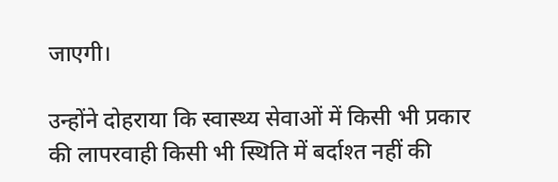जाएगी।

उन्होंने दोहराया कि स्वास्थ्य सेवाओं में किसी भी प्रकार की लापरवाही किसी भी स्थिति में बर्दाश्त नहीं की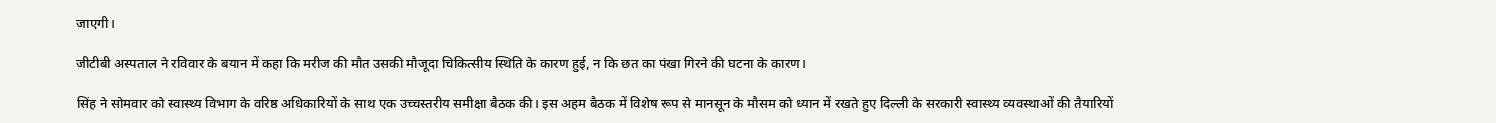जाएगी।

जीटीबी अस्पताल ने रविवार के बयान में कहा कि मरीज की मौत उसकी मौजूदा चिकित्सीय स्थिति के कारण हुई, न कि छत का पंखा गिरने की घटना के कारण।

सिंह ने सोमवार को स्वास्थ्य विभाग के वरिष्ठ अधिकारियों के साथ एक उच्चस्तरीय समीक्षा बैठक की। इस अहम बैठक में विशेष रूप से मानसून के मौसम को ध्यान में रखते हुए दिल्ली के सरकारी स्वास्थ्य व्यवस्थाओं की तैयारियों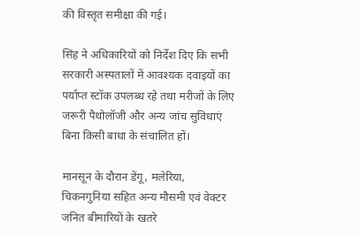की विस्तृत समीक्षा की गई।

सिंह ने अधिकारियों को निर्देश दिए कि सभी सरकारी अस्पतालों में आवश्यक दवाइयों का पर्याप्त स्टॉक उपलब्ध रहे तथा मरीजों के लिए जरूरी पैथोलॉजी और अन्य जांच सुविधाएं बिना किसी बाधा के संचालित हों।

मानसून के दौरान डेंगू, मलेरिया, चिकनगुनिया सहित अन्य मौसमी एवं वेक्टर जनित बीमारियों के खतरे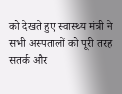को देखते हुए स्वास्थ्य मंत्री ने सभी अस्पतालों को पूरी तरह सतर्क और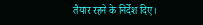तैयार रहने के निर्देश दिए।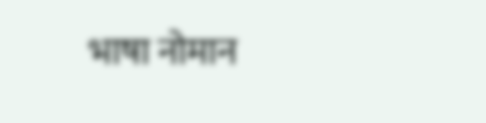भाषा नोमान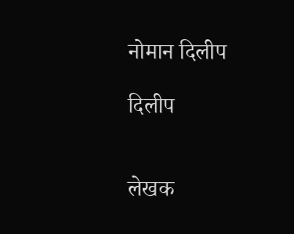नोमान दिलीप

दिलीप


लेखक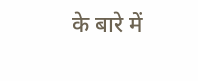के बारे में